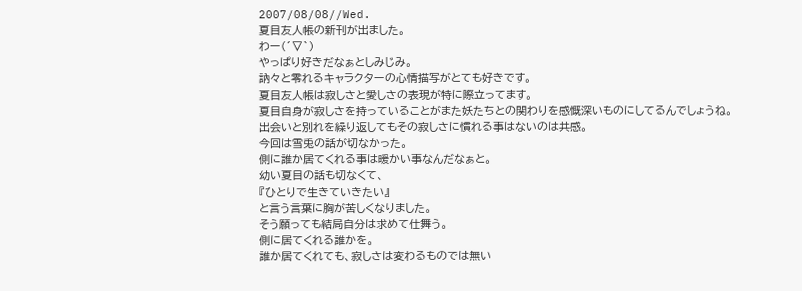2007/08/08//Wed.
夏目友人帳の新刊が出ました。
わー(´▽`)
やっぱり好きだなぁとしみじみ。
訥々と零れるキャラクターの心情描写がとても好きです。
夏目友人帳は寂しさと愛しさの表現が特に際立ってます。
夏目自身が寂しさを持っていることがまた妖たちとの関わりを感慨深いものにしてるんでしょうね。
出会いと別れを繰り返してもその寂しさに慣れる事はないのは共感。
今回は雪兎の話が切なかった。
側に誰か居てくれる事は暖かい事なんだなぁと。
幼い夏目の話も切なくて、
『ひとりで生きていきたい』
と言う言葉に胸が苦しくなりました。
そう願っても結局自分は求めて仕舞う。
側に居てくれる誰かを。
誰か居てくれても、寂しさは変わるものでは無い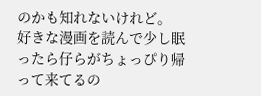のかも知れないけれど。
好きな漫画を読んで少し眠ったら仔らがちょっぴり帰って来てるの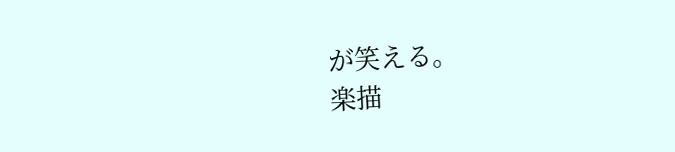が笑える。
楽描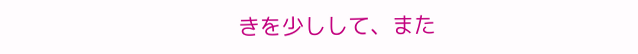きを少しして、また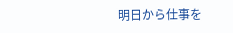明日から仕事を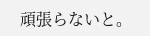頑張らないと。